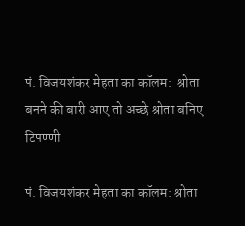पं. विजयशंकर मेहता का कॉलम:  श्रोता बनने की बारी आए तो अच्छे श्रोता बनिए
टिपण्णी

पं. विजयशंकर मेहता का कॉलम: श्रोता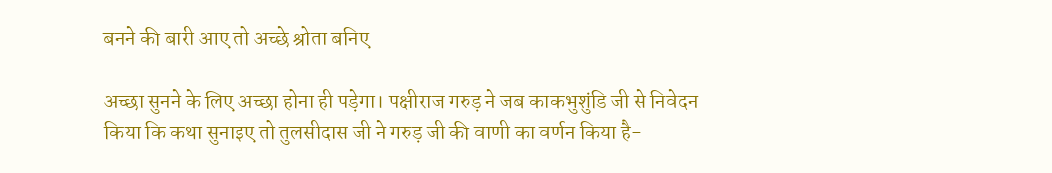बनने की बारी आए तो अच्छे श्रोता बनिए

अच्छा सुनने के लिए अच्छा होना ही पड़ेगा। पक्षीराज गरुड़ ने जब काकभुशुंडि जी से निवेदन किया कि कथा सुनाइए तो तुलसीदास जी ने गरुड़ जी की वाणी का वर्णन किया है-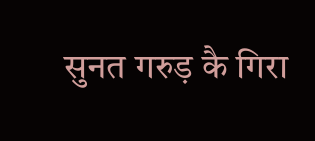सुनत गरुड़ कै गिरा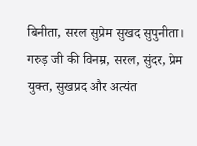बिनीता, सरल सुप्रेम सुखद सुपुनीता। गरुड़ जी की विनम्र, सरल, सुंदर, प्रेम युक्त, सुखप्रद और अत्यंत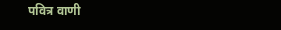पवित्र वाणी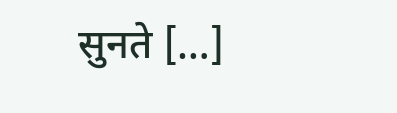सुनते […]